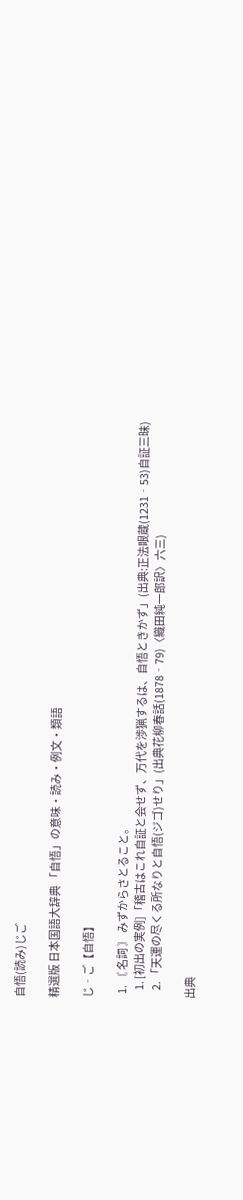自悟(読み)じご

精選版 日本国語大辞典 「自悟」の意味・読み・例文・類語

じ‐ご【自悟】

  1. 〘 名詞 〙 みずからさとること。
    1. [初出の実例]「稽古はこれ自証と会せず、万代を渉猟するは、自悟ときかず」(出典:正法眼蔵(1231‐53)自証三昧)
    2. 「天運の尽くる所なりと自悟(ジゴ)せり」(出典花柳春話(1878‐79)〈織田純一郎訳〉六三)

出典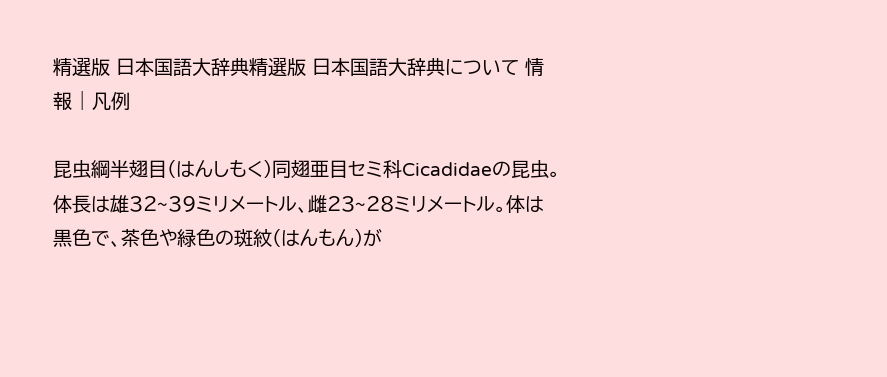精選版 日本国語大辞典精選版 日本国語大辞典について 情報 | 凡例

昆虫綱半翅目(はんしもく)同翅亜目セミ科Cicadidaeの昆虫。体長は雄32~39ミリメートル、雌23~28ミリメートル。体は黒色で、茶色や緑色の斑紋(はんもん)が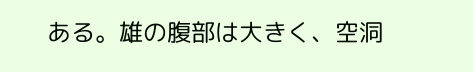ある。雄の腹部は大きく、空洞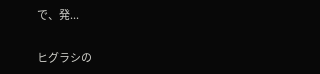で、発...

ヒグラシの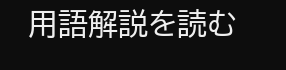用語解説を読む